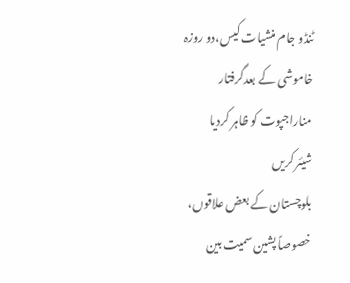ٹنڈو جام منشیات کیس،دو روزہ خاموشی کے بعدگرفتار مناراجپوت کو ظاہر کردیا
شیئر کریں
بلوچستان کے بعض علاقوں، خصوصاً پشین سمیت بین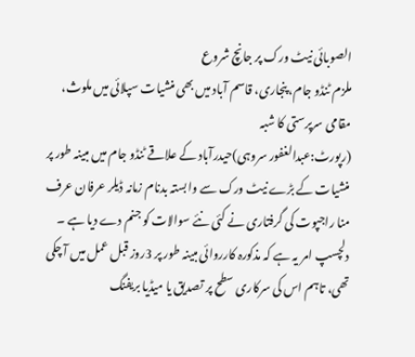الصوبائی نیٹ ورک پر جانچ شروع
ملزم ٹنڈو جام، پنجاری، قاسم آباد میں بھی منشیات سپلائی میں ملوث، مقامی سرپرستی کا شبہ
(رپورٹ:عبدالغفور سروہی)حیدرآباد کے علاقے ٹنڈو جام میں مبینہ طور پر منشیات کے بڑے نیٹ ورک سے وابستہ بدنام زمانہ ڈیلر عرفان عرف منا راجپوت کی گرفتاری نے کئی نئے سوالات کو جنم دے دیا ہے ۔ دلچسپ امر یہ ہے کہ مذکورہ کارروائی مبینہ طور پر 3روز قبل عمل میں آ چکی تھی، تاہم اس کی سرکاری سطح پر تصدیق یا میڈیا بریفنگ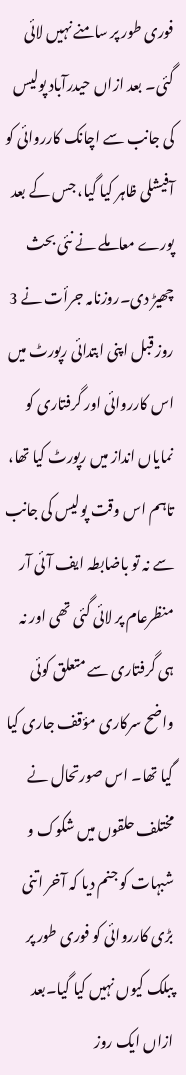فوری طور پر سامنے نہیں لائی گئی۔ بعد ازاں حیدرآباد پولیس کی جانب سے اچانک کارروائی کو آفیشلی ظاہر کیا گیا، جس کے بعد پورے معاملے نے نئی بحث چھیڑ دی۔روزنامہ جرأت نے 3 روز قبل اپنی ابتدائی رپورٹ میں اس کارروائی اور گرفتاری کو نمایاں انداز میں رپورٹ کیا تھا، تاہم اس وقت پولیس کی جانب سے نہ تو باضابطہ ایف آئی آر منظرعام پر لائی گئی تھی اور نہ ہی گرفتاری سے متعلق کوئی واضح سرکاری مؤقف جاری کیا گیا تھا۔ اس صورتحال نے مختلف حلقوں میں شکوک و شبہات کو جنم دیا کہ آخر اتنی بڑی کارروائی کو فوری طور پر پبلک کیوں نہیں کیا گیا۔بعد ازاں ایک روز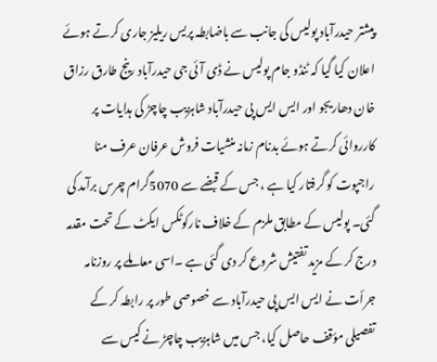پیشتر حیدرآباد پولیس کی جانب سے باضابطہ پریس ریلیز جاری کرتے ہوئے اعلان کیا گیا کہ ٹنڈو جام پولیس نے ڈی آئی جی حیدرآباد رینج طارق رزاق خان دھاریجو اور ایس ایس پی حیدرآباد شاہزیب چاچڑ کی ہدایات پر کارروائی کرتے ہوئے بدنام زمانہ منشیات فروش عرفان عرف منا راجپوت کو گرفتار کیا ہے ، جس کے قبضے سے 5070گرام چرس برآمد کی گئی۔ پولیس کے مطابق ملزم کے خلاف نارکوٹکس ایکٹ کے تحت مقدمہ درج کر کے مزید تفتیش شروع کر دی گئی ہے ۔اسی معاملے پر روزنامہ جرأت نے ایس ایس پی حیدرآباد سے خصوصی طور پر رابطہ کر کے تفصیلی مؤقف حاصل کیا، جس میں شاہزیب چاچڑ نے کیس سے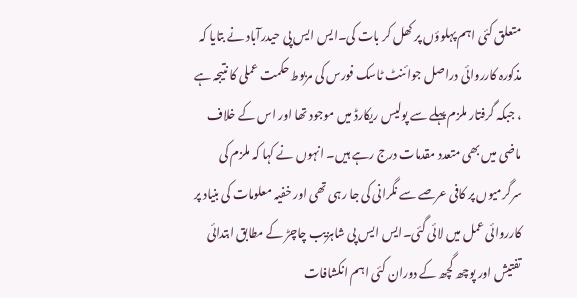متعلق کئی اہم پہلوؤں پر کھل کر بات کی۔ایس ایس پی حیدرآباد نے بتایا کہ مذکورہ کارروائی دراصل جوائنٹ ٹاسک فورس کی مربوط حکمت عملی کا نتیجہ ہے ، جبکہ گرفتار ملزم پہلے سے پولیس ریکارڈ میں موجود تھا اور اس کے خلاف ماضی میں بھی متعدد مقدمات درج رہے ہیں۔ انہوں نے کہا کہ ملزم کی سرگرمیوں پر کافی عرصے سے نگرانی کی جا رہی تھی اور خفیہ معلومات کی بنیاد پر کارروائی عمل میں لائی گئی۔ایس ایس پی شاہزیب چاچڑ کے مطابق ابتدائی تفتیش اور پوچھ گچھ کے دوران کئی اہم انکشافات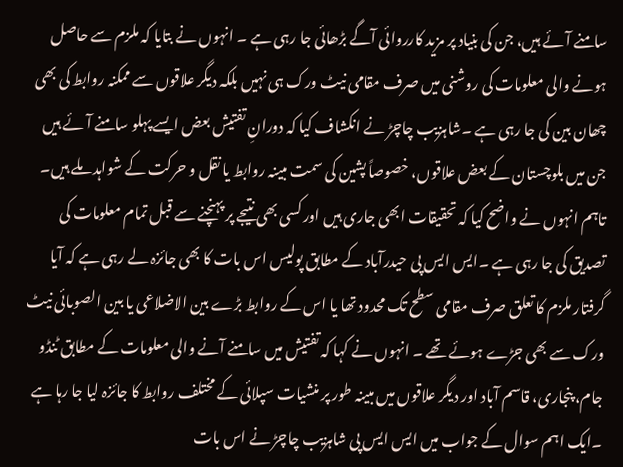سامنے آئے ہیں، جن کی بنیاد پر مزید کارروائی آگے بڑھائی جا رہی ہے ۔ انہوں نے بتایا کہ ملزم سے حاصل ہونے والی معلومات کی روشنی میں صرف مقامی نیٹ ورک ہی نہیں بلکہ دیگر علاقوں سے ممکنہ روابط کی بھی چھان بین کی جا رہی ہے ۔شاہزیب چاچڑ نے انکشاف کیا کہ دورانِ تفتیش بعض ایسے پہلو سامنے آئے ہیں جن میں بلوچستان کے بعض علاقوں، خصوصاً پشین کی سمت مبینہ روابط یا نقل و حرکت کے شواہد ملے ہیں۔ تاہم انہوں نے واضح کیا کہ تحقیقات ابھی جاری ہیں اور کسی بھی نتیجے پر پہنچنے سے قبل تمام معلومات کی تصدیق کی جا رہی ہے ۔ایس ایس پی حیدرآباد کے مطابق پولیس اس بات کا بھی جائزہ لے رہی ہے کہ آیا گرفتار ملزم کا تعلق صرف مقامی سطح تک محدود تھا یا اس کے روابط بڑے بین الاضلاعی یا بین الصوبائی نیٹ ورک سے بھی جڑے ہوئے تھے ۔ انہوں نے کہا کہ تفتیش میں سامنے آنے والی معلومات کے مطابق ٹنڈو جام، پنجاری، قاسم آباد اور دیگر علاقوں میں مبینہ طور پر منشیات سپلائی کے مختلف روابط کا جائزہ لیا جا رہا ہے ۔ایک اہم سوال کے جواب میں ایس ایس پی شاہزیب چاچڑ نے اس بات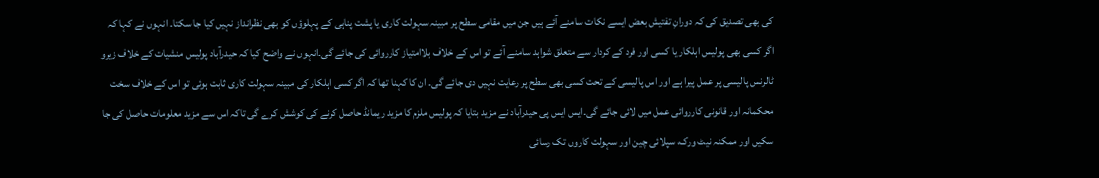کی بھی تصدیق کی کہ دورانِ تفتیش بعض ایسے نکات سامنے آئے ہیں جن میں مقامی سطح پر مبینہ سہولت کاری یا پشت پناہی کے پہلوؤں کو بھی نظرانداز نہیں کیا جا سکتا۔ انہوں نے کہا کہ اگر کسی بھی پولیس اہلکار یا کسی اور فرد کے کردار سے متعلق شواہد سامنے آئے تو اس کے خلاف بلاامتیاز کارروائی کی جائے گی۔انہوں نے واضح کیا کہ حیدرآباد پولیس منشیات کے خلاف زیرو ٹالرنس پالیسی پر عمل پیرا ہے اور اس پالیسی کے تحت کسی بھی سطح پر رعایت نہیں دی جائے گی۔ ان کا کہنا تھا کہ اگر کسی اہلکار کی مبینہ سہولت کاری ثابت ہوئی تو اس کے خلاف سخت محکمانہ اور قانونی کارروائی عمل میں لائی جائے گی۔ایس ایس پی حیدرآباد نے مزید بتایا کہ پولیس ملزم کا مزید ریمانڈ حاصل کرنے کی کوشش کرے گی تاکہ اس سے مزید معلومات حاصل کی جا سکیں اور ممکنہ نیٹ ورک، سپلائی چین اور سہولت کاروں تک رسائی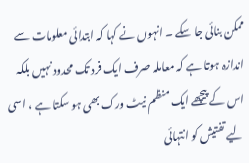ممکن بنائی جا سکے ۔ انہوں نے کہا کہ ابتدائی معلومات سے اندازہ ہوتا ہے کہ معاملہ صرف ایک فرد تک محدود نہیں بلکہ اس کے پیچھے ایک منظم نیٹ ورک بھی ہو سکتا ہے ، اسی لیے تفتیش کو انتہائی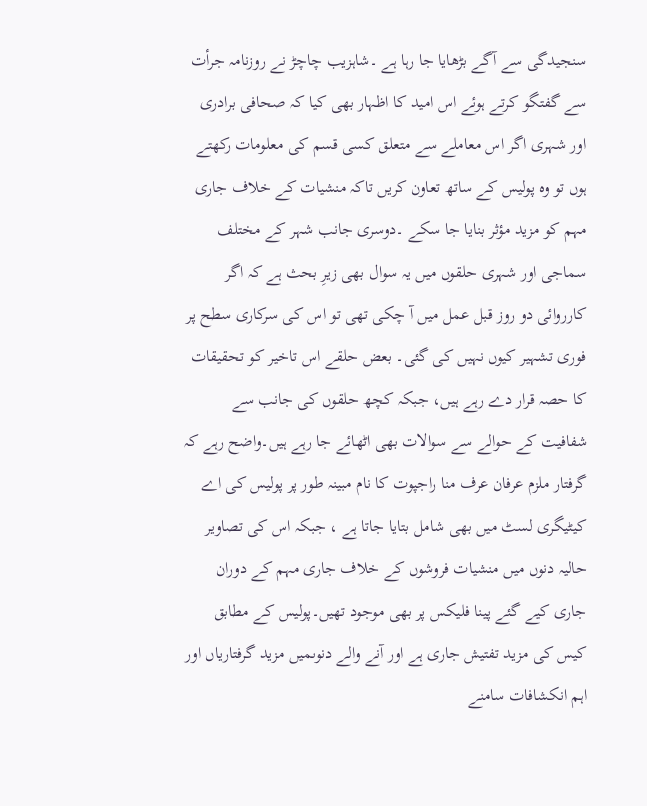سنجیدگی سے آگے بڑھایا جا رہا ہے ۔شاہزیب چاچڑ نے روزنامہ جرأت سے گفتگو کرتے ہوئے اس امید کا اظہار بھی کیا کہ صحافی برادری اور شہری اگر اس معاملے سے متعلق کسی قسم کی معلومات رکھتے ہوں تو وہ پولیس کے ساتھ تعاون کریں تاکہ منشیات کے خلاف جاری مہم کو مزید مؤثر بنایا جا سکے ۔دوسری جانب شہر کے مختلف سماجی اور شہری حلقوں میں یہ سوال بھی زیرِ بحث ہے کہ اگر کارروائی دو روز قبل عمل میں آ چکی تھی تو اس کی سرکاری سطح پر فوری تشہیر کیوں نہیں کی گئی۔ بعض حلقے اس تاخیر کو تحقیقات کا حصہ قرار دے رہے ہیں، جبکہ کچھ حلقوں کی جانب سے شفافیت کے حوالے سے سوالات بھی اٹھائے جا رہے ہیں۔واضح رہے کہ گرفتار ملزم عرفان عرف منا راجپوت کا نام مبینہ طور پر پولیس کی اے کیٹیگری لسٹ میں بھی شامل بتایا جاتا ہے ، جبکہ اس کی تصاویر حالیہ دنوں میں منشیات فروشوں کے خلاف جاری مہم کے دوران جاری کیے گئے پینا فلیکس پر بھی موجود تھیں۔پولیس کے مطابق کیس کی مزید تفتیش جاری ہے اور آنے والے دنوںمیں مزید گرفتاریاں اور اہم انکشافات سامنے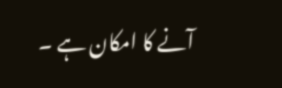آنے کا امکان ہے ۔